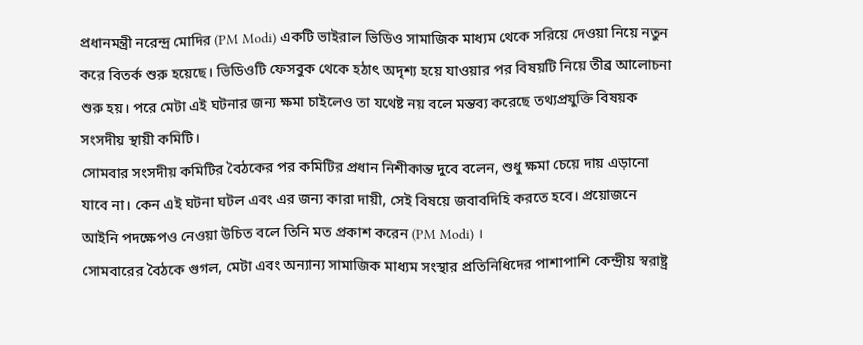প্রধানমন্ত্রী নরেন্দ্র মোদির (PM Modi) একটি ভাইরাল ভিডিও সামাজিক মাধ্যম থেকে সরিয়ে দেওয়া নিয়ে নতুন করে বিতর্ক শুরু হয়েছে। ভিডিওটি ফেসবুক থেকে হঠাৎ অদৃশ্য হয়ে যাওয়ার পর বিষয়টি নিয়ে তীব্র আলোচনা শুরু হয়। পরে মেটা এই ঘটনার জন্য ক্ষমা চাইলেও তা যথেষ্ট নয় বলে মন্তব্য করেছে তথ্যপ্রযুক্তি বিষয়ক সংসদীয় স্থায়ী কমিটি।
সোমবার সংসদীয় কমিটির বৈঠকের পর কমিটির প্রধান নিশীকান্ত দুবে বলেন, শুধু ক্ষমা চেয়ে দায় এড়ানো যাবে না। কেন এই ঘটনা ঘটল এবং এর জন্য কারা দায়ী, সেই বিষয়ে জবাবদিহি করতে হবে। প্রয়োজনে আইনি পদক্ষেপও নেওয়া উচিত বলে তিনি মত প্রকাশ করেন (PM Modi) ।
সোমবারের বৈঠকে গুগল, মেটা এবং অন্যান্য সামাজিক মাধ্যম সংস্থার প্রতিনিধিদের পাশাপাশি কেন্দ্রীয় স্বরাষ্ট্র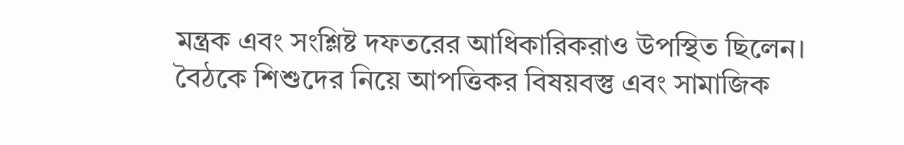মন্ত্রক এবং সংশ্লিষ্ট দফতরের আধিকারিকরাও উপস্থিত ছিলেন। বৈঠকে শিশুদের নিয়ে আপত্তিকর বিষয়বস্তু এবং সামাজিক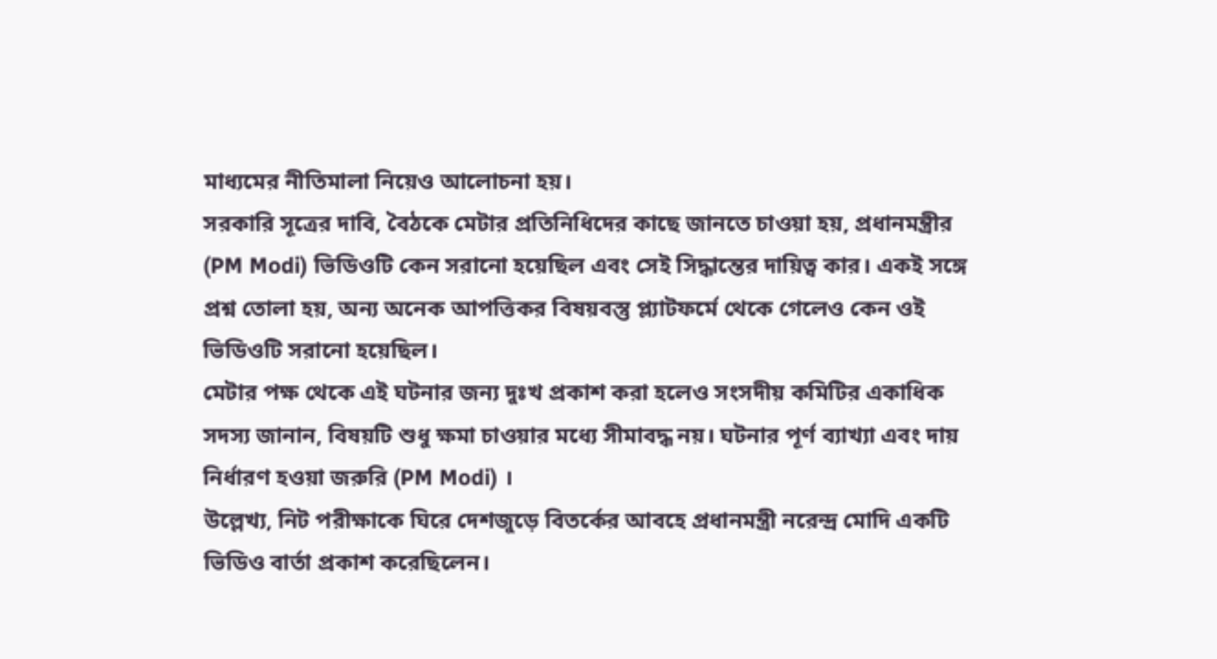মাধ্যমের নীতিমালা নিয়েও আলোচনা হয়।
সরকারি সূত্রের দাবি, বৈঠকে মেটার প্রতিনিধিদের কাছে জানতে চাওয়া হয়, প্রধানমন্ত্রীর (PM Modi) ভিডিওটি কেন সরানো হয়েছিল এবং সেই সিদ্ধান্তের দায়িত্ব কার। একই সঙ্গে প্রশ্ন তোলা হয়, অন্য অনেক আপত্তিকর বিষয়বস্তু প্ল্যাটফর্মে থেকে গেলেও কেন ওই ভিডিওটি সরানো হয়েছিল।
মেটার পক্ষ থেকে এই ঘটনার জন্য দুঃখ প্রকাশ করা হলেও সংসদীয় কমিটির একাধিক সদস্য জানান, বিষয়টি শুধু ক্ষমা চাওয়ার মধ্যে সীমাবদ্ধ নয়। ঘটনার পূর্ণ ব্যাখ্যা এবং দায় নির্ধারণ হওয়া জরুরি (PM Modi) ।
উল্লেখ্য, নিট পরীক্ষাকে ঘিরে দেশজুড়ে বিতর্কের আবহে প্রধানমন্ত্রী নরেন্দ্র মোদি একটি ভিডিও বার্তা প্রকাশ করেছিলেন।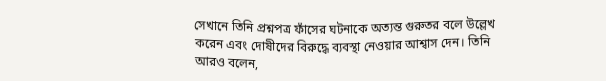সেখানে তিনি প্রশ্নপত্র ফাঁসের ঘটনাকে অত্যন্ত গুরুতর বলে উল্লেখ করেন এবং দোষীদের বিরুদ্ধে ব্যবস্থা নেওয়ার আশ্বাস দেন। তিনি আরও বলেন,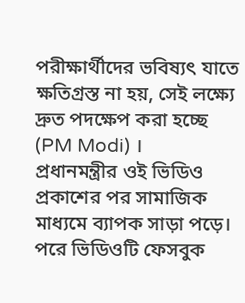পরীক্ষার্থীদের ভবিষ্যৎ যাতে ক্ষতিগ্রস্ত না হয়, সেই লক্ষ্যে দ্রুত পদক্ষেপ করা হচ্ছে (PM Modi) ।
প্রধানমন্ত্রীর ওই ভিডিও প্রকাশের পর সামাজিক মাধ্যমে ব্যাপক সাড়া পড়ে। পরে ভিডিওটি ফেসবুক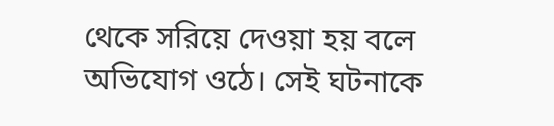থেকে সরিয়ে দেওয়া হয় বলে অভিযোগ ওঠে। সেই ঘটনাকে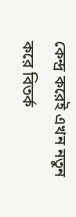কেন্দ্র করেই এখন নতুন করে বিতর্ক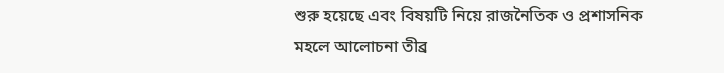শুরু হয়েছে এবং বিষয়টি নিয়ে রাজনৈতিক ও প্রশাসনিক মহলে আলোচনা তীব্র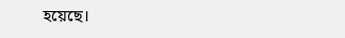হয়েছে।